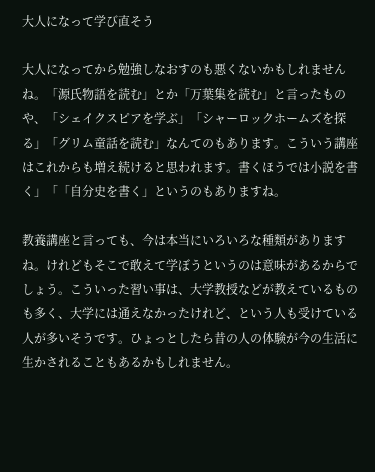大人になって学び直そう

大人になってから勉強しなおすのも悪くないかもしれませんね。「源氏物語を読む」とか「万葉集を読む」と言ったものや、「シェイクスピアを学ぶ」「シャーロックホームズを探る」「グリム童話を読む」なんてのもあります。こういう講座はこれからも増え続けると思われます。書くほうでは小説を書く」「「自分史を書く」というのもありますね。

教養講座と言っても、今は本当にいろいろな種類がありますね。けれどもそこで敢えて学ぼうというのは意味があるからでしょう。こういった習い事は、大学教授などが教えているものも多く、大学には通えなかったけれど、という人も受けている人が多いそうです。ひょっとしたら昔の人の体験が今の生活に生かされることもあるかもしれません。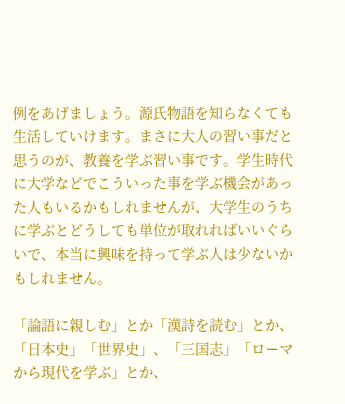例をあげましょう。源氏物語を知らなくても生活していけます。まさに大人の習い事だと思うのが、教養を学ぶ習い事です。学生時代に大学などでこういった事を学ぶ機会があった人もいるかもしれませんが、大学生のうちに学ぶとどうしても単位が取れればいいぐらいで、本当に興味を持って学ぶ人は少ないかもしれません。

「論語に親しむ」とか「漢詩を読む」とか、「日本史」「世界史」、「三国志」「ローマから現代を学ぶ」とか、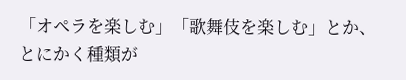「オペラを楽しむ」「歌舞伎を楽しむ」とか、とにかく種類が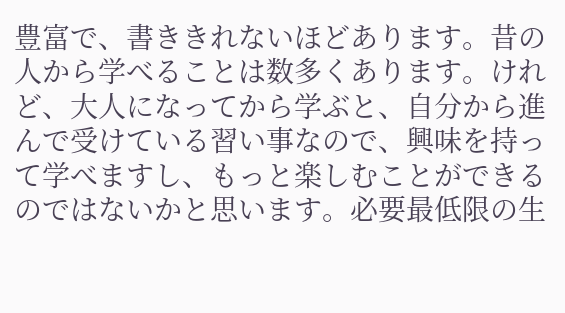豊富で、書ききれないほどあります。昔の人から学べることは数多くあります。けれど、大人になってから学ぶと、自分から進んで受けている習い事なので、興味を持って学べますし、もっと楽しむことができるのではないかと思います。必要最低限の生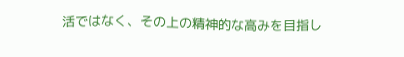活ではなく、その上の精神的な高みを目指し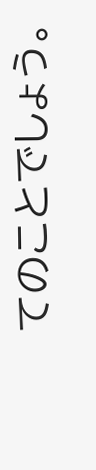てのことでしょう。